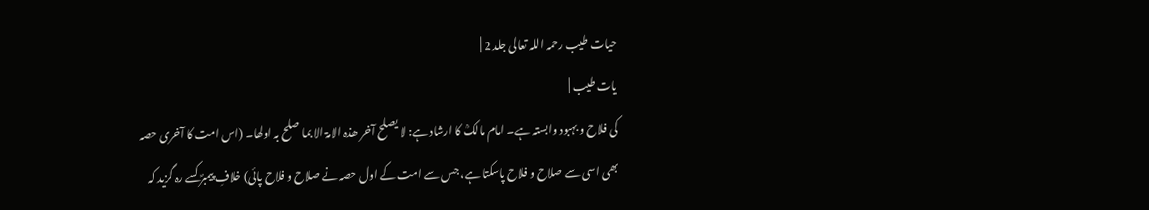حیات طیب رحمہ اللہ تعالی جلد 2 |
یات طیب |
کی فلاح و بہبود وابستہ ہے۔ امام مالکؒ کا ارشاد ہے: لا یصلح آخر ھذہ الامۃ الا بما صلح بہ اولھا۔ (اس امت کا آخری حصہ بھی اسی سے صلاح و فلاح پاسکتا ہے، جس سے امت کے اول حصہ نے صلاح و فلاح پائی) خلافِ پیمبرؐ کسے رہ گزید کہ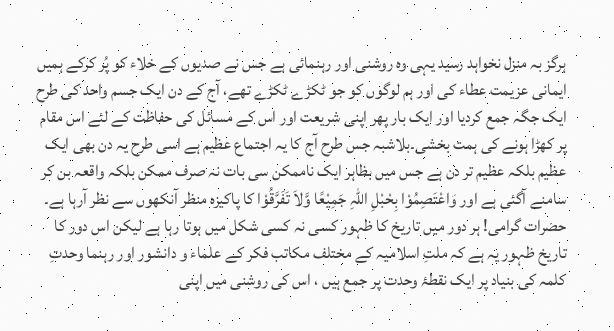ہرگز بہ منزل نخواہد رسید یہی وہ روشنی اور رہنمائی ہے جس نے صدیوں کے خلاء کو پُر کرکے ہمیں ایمانی عزیمت عطاء کی اور ہم لوگوں کو جو ٹکڑے ٹکڑے تھے، آج کے دن ایک جسم واحد کی طرح ایک جگہ جمع کردیا اور ایک بار پھر اپنی شریعت اور اس کے مسائل کی حفاظت کے لئے اس مقام پر کھڑا ہونے کی ہمت بخشی۔بلاشبہ جس طرح آج کا یہ اجتماع عظیم ہے اسی طرح یہ دن بھی ایک عظیم بلکہ عظیم تر دن ہے جس میں بظاہر ایک ناممکن سی بات نہ صرف ممکن بلکہ واقعہ بن کر سامنے آگئی ہے اور وَاعْتَصِمُوْا بِحْبْلِ اللّٰہِ جَمِیْعًا وَّلاَ تَفَرَّقُوْا کا پاکیزہ منظر آنکھوں سے نظر آرہا ہے۔ حضرات گرامی! ہر دور میں تاریخ کا ظہور کسی نہ کسی شکل میں ہوتا رہا ہے لیکن اس دور کا تاریخ ظہور یہ ہے کہ ملتِ اسلامیہ کے مختلف مکاتب فکر کے علماء و دانشور اور رہنما وحدتِ کلمہ کی بنیاد پر ایک نقطۂ وحدت پر جمع ہیں ، اس کی روشنی میں اپنی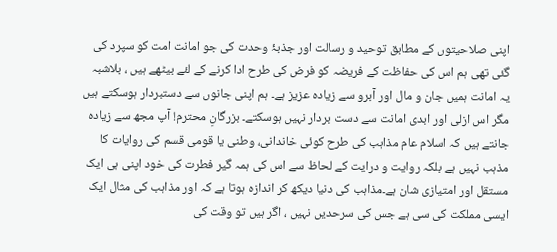اپنی صلاحیتوں کے مطابق توحید و رسالت اور جذبۂ وحدت کی جو امانت امت کو سپرد کی گئی تھی ہم اس کی حفاظت کے فریضہ کو فرض کی طرح ادا کرنے کے لئے بیٹھے ہیں ، بلاشبہ یہ امانت ہمیں جان و مال اور آبرو سے زیادہ عزیز ہے۔ ہم اپنی جانوں سے دستبردار ہوسکتے ہیں مگر اس ازلی اور ابدی امانت سے دست بردار نہیں ہوسکتے۔ بزرگانِ محترم! آپ مجھ سے زیادہ جانتے ہیں کہ اسلام عام مذاہب کی طرح کوئی خاندانی، وطنی یا قومی قسم کی روایات کا مذہب نہیں ہے بلکہ روایت و درایت کے لحاظ سے اس کی ہمہ گیر فطرت کی خود اپنی ہی ایک مستقل اور امتیازی شان ہے۔مذاہب کی دنیا دیکھ کر اندازہ ہوتا ہے کہ اور مذاہب کی مثال ایک ایسی مملکت کی سی ہے جس کی سرحدیں نہیں ، اگر ہیں تو وقت کی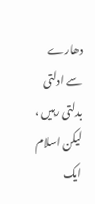دھارے سے ادلتی بدلتی رہیں ، لیکن اسلام ایک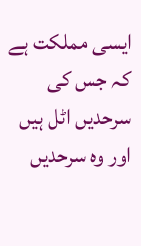ایسی مملکت ہے کہ جس کی سرحدیں اٹل ہیں اور وہ سرحدیں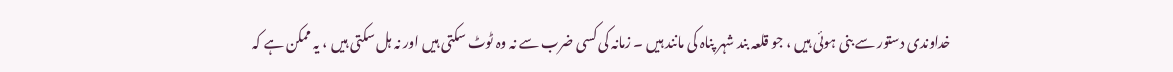خداوندی دستور سے بنی ہوئی ہیں ، جو قلعہ بند شہر پناہ کی مانند ہیں ۔ زمانہ کی کسی ضرب سے نہ وہ ٹوٹ سکتی ہیں اور نہ ہل سکتی ہیں ، یہ ممکن ہے کہ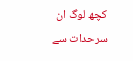کچھ لوگ ان سرحدات سے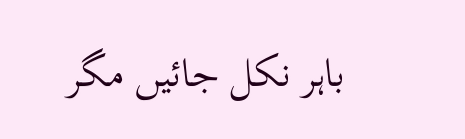باہر نکل جائیں مگر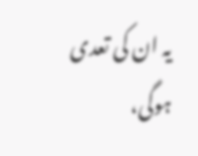یہ ان کی تعدی ہوگی،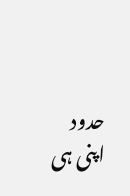حدود اپنی ہی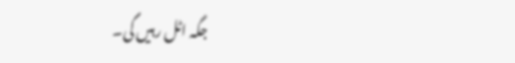جگہ اٹل رہیں گی۔